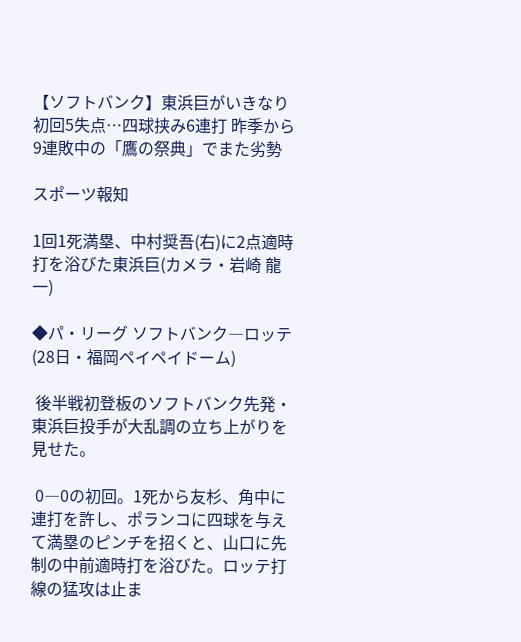【ソフトバンク】東浜巨がいきなり初回5失点…四球挟み6連打 昨季から9連敗中の「鷹の祭典」でまた劣勢

スポーツ報知

1回1死満塁、中村奨吾(右)に2点適時打を浴びた東浜巨(カメラ・岩崎 龍一)

◆パ・リーグ ソフトバンク―ロッテ(28日・福岡ペイペイドーム)

 後半戦初登板のソフトバンク先発・東浜巨投手が大乱調の立ち上がりを見せた。

 0―0の初回。1死から友杉、角中に連打を許し、ポランコに四球を与えて満塁のピンチを招くと、山口に先制の中前適時打を浴びた。ロッテ打線の猛攻は止ま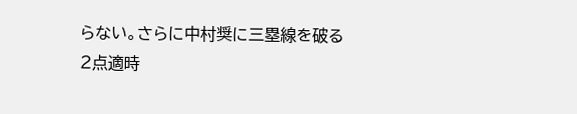らない。さらに中村奨に三塁線を破る2点適時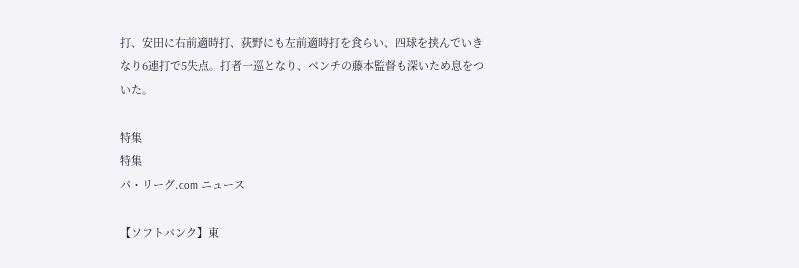打、安田に右前適時打、荻野にも左前適時打を食らい、四球を挟んでいきなり6連打で5失点。打者一巡となり、ベンチの藤本監督も深いため息をついた。

特集
特集
パ・リーグ.com ニュース

【ソフトバンク】東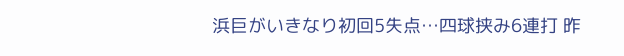浜巨がいきなり初回5失点…四球挟み6連打 昨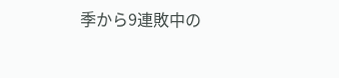季から9連敗中の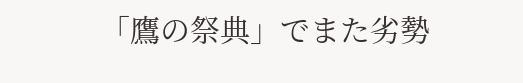「鷹の祭典」でまた劣勢